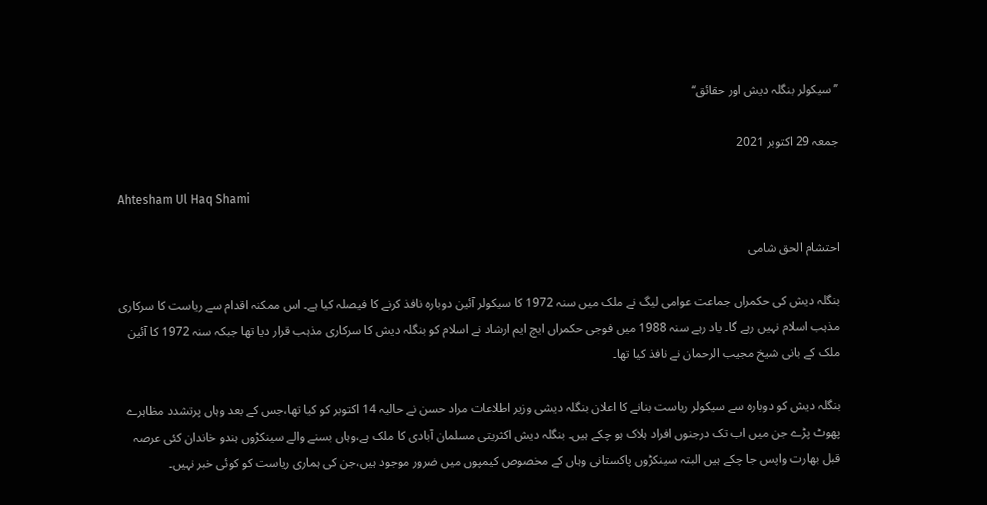’’سیکولر بنگلہ دیش اور حقائق‘‘

جمعہ 29 اکتوبر 2021

Ahtesham Ul Haq Shami

احتشام الحق شامی

بنگلہ دیش کی حکمراں جماعت عوامی لیگ نے ملک میں سنہ 1972 کا سیکولر آئین دوبارہ نافذ کرنے کا فیصلہ کیا ہے۔ اس ممکنہ اقدام سے ریاست کا سرکاری مذہب اسلام نہیں رہے گا۔ یاد رہے سنہ 1988 میں فوجی حکمراں ایچ ایم ارشاد نے اسلام کو بنگلہ دیش کا سرکاری مذہب قرار دیا تھا جبکہ سنہ 1972 کا آئین ملک کے بانی شیخ مجیب الرحمان نے نافذ کیا تھا۔

بنگلہ دیش کو دوبارہ سے سیکولر ریاست بنانے کا اعلان بنگلہ دیشی وزیر اطلاعات مراد حسن نے حالیہ 14 اکتوبر کو کیا تھا،جس کے بعد وہاں پرتشدد مظاہرے پھوٹ پڑے جن میں اب تک درجنوں افراد ہلاک ہو چکے ہیں۔ بنگلہ دیش اکثریتی مسلمان آبادی کا ملک ہے،وہاں بسنے والے سینکڑوں ہندو خاندان کئی عرصہ قبل بھارت واپس جا چکے ہیں البتہ سینکڑوں پاکستانی وہاں کے مخصوص کیمپوں میں ضرور موجود ہیں،جن کی ہماری ریاست کو کوئی خبر نہیں۔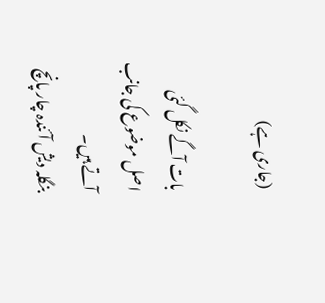(جاری ہے)

بات آگے نکل گئی اصل موضوع کی جانب آتے ہیں۔
بنگلہ دیش آئندہ چار پانچ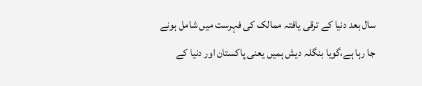سال بعد دنیا کے ترقی یافتہ ممالک کی فہرست میں شامل ہونے جا رہا ہے،گویا بنگلہ دیش ہمیں یعنی پاکستان اور دنیا کے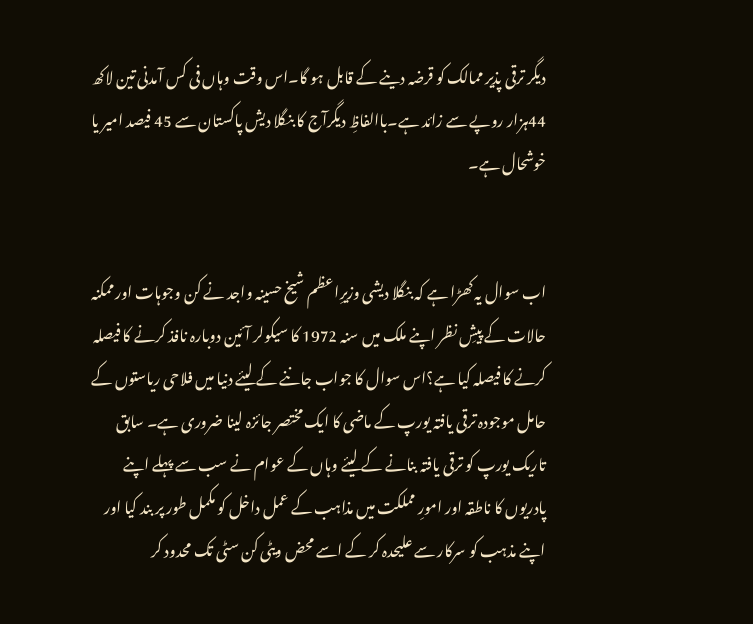دیگر ترقی پذیر ممالک کو قرضہ دینے کے قابل ہو گا۔اس وقت وہاں فی کس آمدنی تین لاکھ 44ہزار روپے سے زائد ہے۔باالفاظِ دیگرآج کا بنگلا دیش پاکستان سے 45 فیصد امیر یا خوشحال ہے۔


اب سوال یہ کھڑا ہے کہ بنگلا دیشی وزیرِا عظم شیخ حسینہ واجد نے کن وجوہات اور ممکنہ حالات کے پیشِ نظر اپنے ملک میں سنہ 1972 کا سیکولر آئین دوبارہ نافذ کرنے کا فیصلہ کرنے کا فیصلہ کیا ہے؟اس سوال کا جواب جاننے کے لیئے دنیا میں فلاحی ریاستوں کے حامل موجودہ ترقی یافتہ یورپ کے ماضی کا ایک مختصر جائزہ لینا ضروری ہے۔ سابق تاریک یورپ کو ترقی یافتہ بنانے کے لیئے وہاں کے عوام نے سب سے پہلے اپنے پادریوں کا ناطقہ اور امورِ مملکت میں مذاہب کے عمل داخل کو مکمل طور پر بند کیا اور اپنے مذہب کو سرکار سے علیحدہ کر کے اسے محض ویٹی کن سٹی تک محدود کر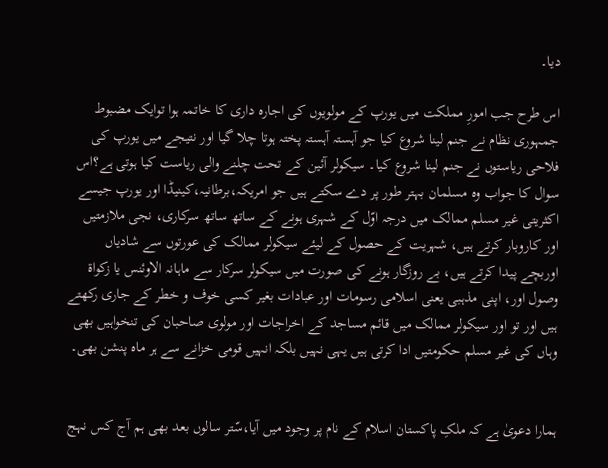دیا۔

اس طرح جب امورِ مملکت میں یورپ کے مولویوں کی اجارہ داری کا خاتمہ ہوا توایک مضبوط جمہوری نظام نے جنم لینا شروع کیا جو آہستہ آہستہ پختہ ہوتا چلا گیا اور نتیجے میں یورپ کی فلاحی ریاستوں نے جنم لینا شروع کیا۔ سیکولر آئین کے تحت چلنے والی ریاست کیا ہوتی ہے؟اس سوال کا جواب وہ مسلمان بہتر طور پر دے سکتے ہیں جو امریکہ،برطانیہ،کینیڈا اور یورپ جیسے اکثریتی غیر مسلم ممالک میں درجہ اوّل کے شہری ہونے کے ساتھ ساتھ سرکاری، نجی ملازمتیں اور کاروبار کرتے ہیں، شہریت کے حصول کے لیئے سیکولر ممالک کی عورتوں سے شادیاں اوربچے پیدا کرتے ہیں، بے روزگار ہونے کی صورت میں سیکولر سرکار سے ماہانہ الاوئنس یا زکواۃ وصول اور، اپنی مذہبی یعنی اسلامی رسومات اور عبادات بغیر کسی خوف و خطر کے جاری رکھتے ہیں اور تو اور سیکولر ممالک میں قائم مساجد کے اخراجات اور مولوی صاحبان کی تنخواہیں بھی وہاں کی غیر مسلم حکومتیں ادا کرتی ہیں یہی نہیں بلکہ انہیں قومی خزانے سے ہر ماہ پنشن بھی۔


ہمارا دعویٰ ہے کہ ملکِ پاکستان اسلام کے نام پر وجود میں آیا،سّتر سالوں بعد بھی ہم آج کس نہج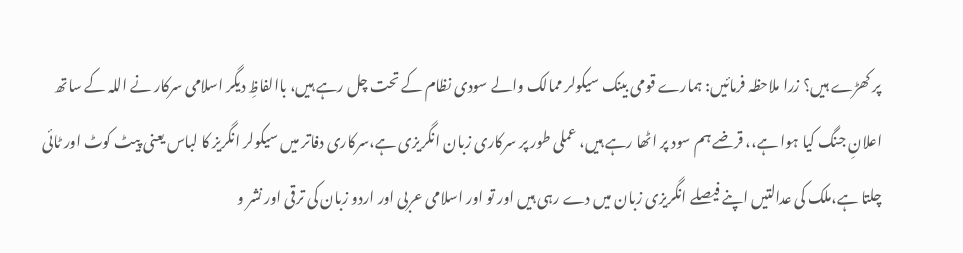پر کھڑے ہیں؟ زرا ملاحظہ فرمائیں: ہمارے قومی بینک سیکولر ممالک والے سودی نظام کے تحت چل رہے ہیں، باالفاظِ دیگر اسلامی سرکار نے اللہ کے ساتھ اعلانِ جنگ کیا ہوا ہے،، قرضے ہم سود پر اٹھا رہے ہیں، عملی طور پر سرکاری زبان انگریزی ہے،سرکاری دفاتر میں سیکولر انگریز کا لباس یعنی پیٹ کوٹ اور ٹائی چلتا ہے،ملک کی عدالتیں اپنے فیصلے انگریزی زبان میں دے رہی ہیں اور تو اور اسلامی عربی اور اردو زبان کی ترقی اور نشر و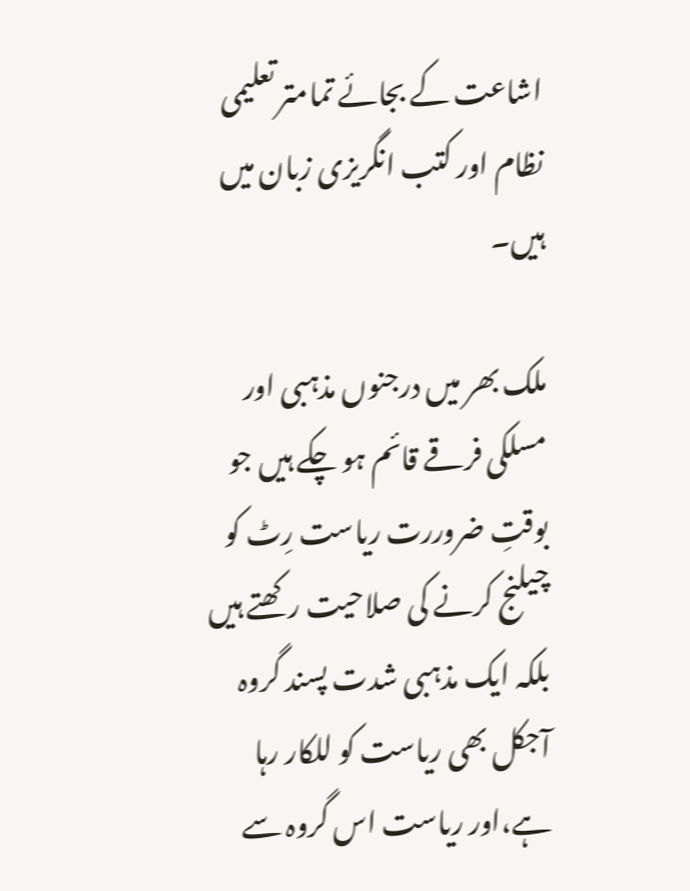اشاعت کے بجائے تمامتر تعلیمی نظام اور کتب انگریزی زبان میں ہیں۔

ملک بھر میں درجنوں مذہبی اور مسلکی فرقے قائم ہو چکے ہیں جو بوقتِ ضروررت ریاست رِٹ کو چیلنج کرنے کی صلاحیت رکھتے ہیں بلکہ ایک مذہبی شدت پسند گروہ آجکل بھی ریاست کو للکار رہا ہے،اور ریاست اس گروہ سے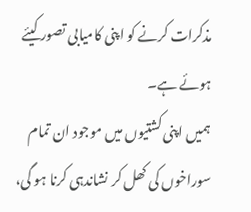مذکرات کرنے کو اپنی کامیابی تصور کیئے ہوئے ہے۔
ہمیں اپنی کشتیوں میں موجود ان تمام سوراخوں کی کھل کر نشاندہی کرنا ہو گی،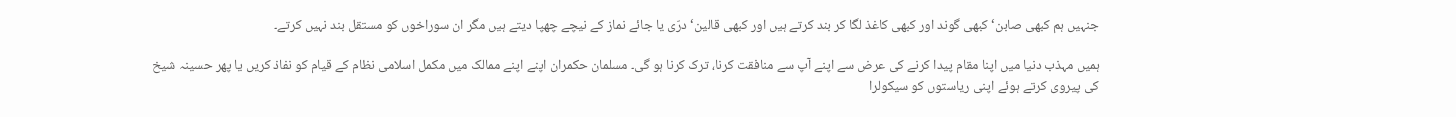جنہیں ہم کبھی صابن‘ کبھی گوند اور کبھی کاغذ لگا کر بند کرتے ہیں اور کبھی قالین‘ درّی یا جائے نماز کے نیچے چھپا دیتے ہیں مگر ان سوراخوں کو مستقل بند نہیں کرتے۔

ہمیں مہذب دنیا میں اپنا مقام پیدا کرنے کی عرض سے اپنے آپ سے منافقت کرنا، ترک کرنا ہو گی۔ مسلمان حکمران اپنے اپنے ممالک میں مکمل اسلامی نظام کے قیام کو نفاذ کریں یا پھر حسینہ شیخ کی پیروی کرتے ہوئے اپنی ریاستوں کو سیکولرا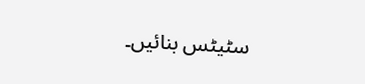سٹیٹس بنائیں۔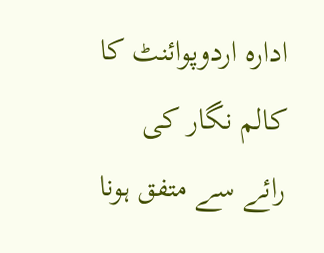ادارہ اردوپوائنٹ کا کالم نگار کی رائے سے متفق ہونا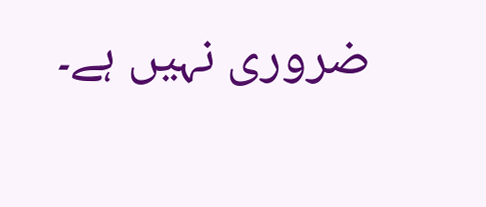ضروری نہیں ہے۔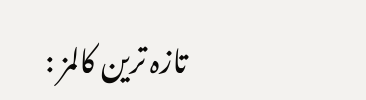تازہ ترین کالمز :